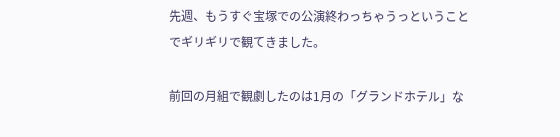先週、もうすぐ宝塚での公演終わっちゃうっということでギリギリで観てきました。

前回の月組で観劇したのは1月の「グランドホテル」な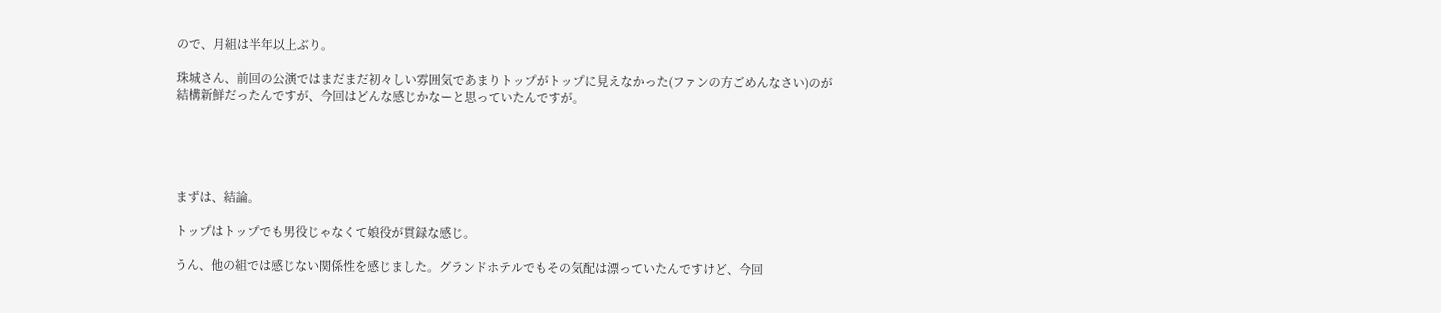ので、月組は半年以上ぶり。

珠城さん、前回の公演ではまだまだ初々しい雰囲気であまりトップがトップに見えなかった(ファンの方ごめんなさい)のが結構新鮮だったんですが、今回はどんな感じかなーと思っていたんですが。





まずは、結論。

トップはトップでも男役じゃなくて娘役が貫録な感じ。

うん、他の組では感じない関係性を感じました。グランドホテルでもその気配は漂っていたんですけど、今回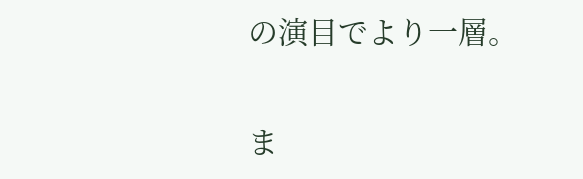の演目でより一層。

ま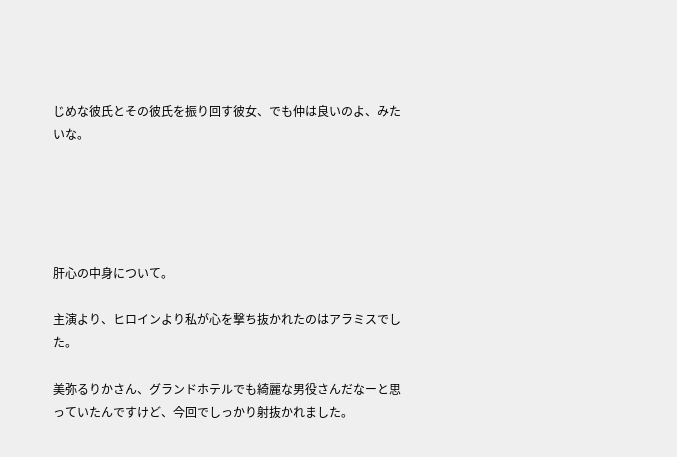じめな彼氏とその彼氏を振り回す彼女、でも仲は良いのよ、みたいな。





肝心の中身について。

主演より、ヒロインより私が心を撃ち抜かれたのはアラミスでした。

美弥るりかさん、グランドホテルでも綺麗な男役さんだなーと思っていたんですけど、今回でしっかり射抜かれました。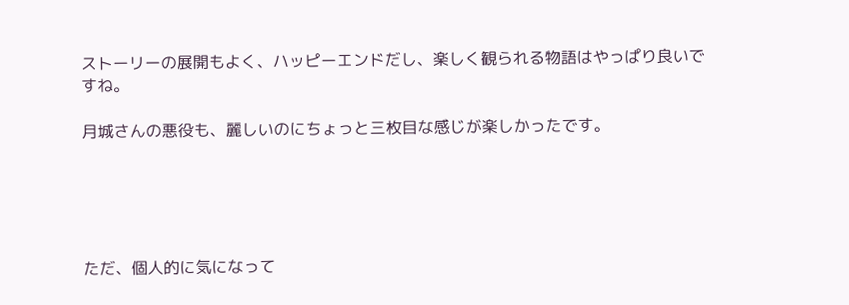ストーリーの展開もよく、ハッピーエンドだし、楽しく観られる物語はやっぱり良いですね。

月城さんの悪役も、麗しいのにちょっと三枚目な感じが楽しかったです。





ただ、個人的に気になって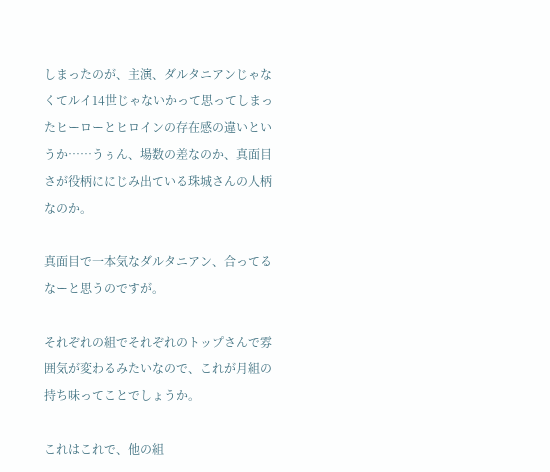しまったのが、主演、ダルタニアンじゃなくてルイ14世じゃないかって思ってしまったヒーローとヒロインの存在感の違いというか……うぅん、場数の差なのか、真面目さが役柄ににじみ出ている珠城さんの人柄なのか。

真面目で一本気なダルタニアン、合ってるなーと思うのですが。

それぞれの組でそれぞれのトップさんで雰囲気が変わるみたいなので、これが月組の持ち味ってことでしょうか。

これはこれで、他の組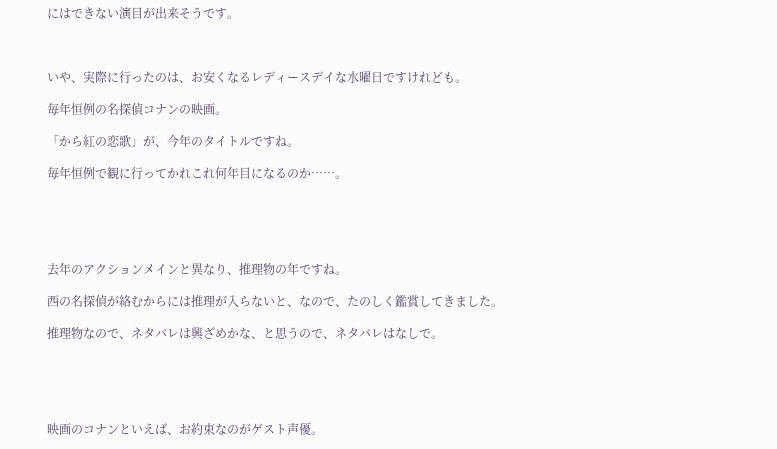にはできない演目が出来そうです。



いや、実際に行ったのは、お安くなるレディースデイな水曜日ですけれども。

毎年恒例の名探偵コナンの映画。

「から紅の恋歌」が、今年のタイトルですね。

毎年恒例で観に行ってかれこれ何年目になるのか……。





去年のアクションメインと異なり、推理物の年ですね。

西の名探偵が絡むからには推理が入らないと、なので、たのしく鑑賞してきました。

推理物なので、ネタバレは興ざめかな、と思うので、ネタバレはなしで。





映画のコナンといえば、お約束なのがゲスト声優。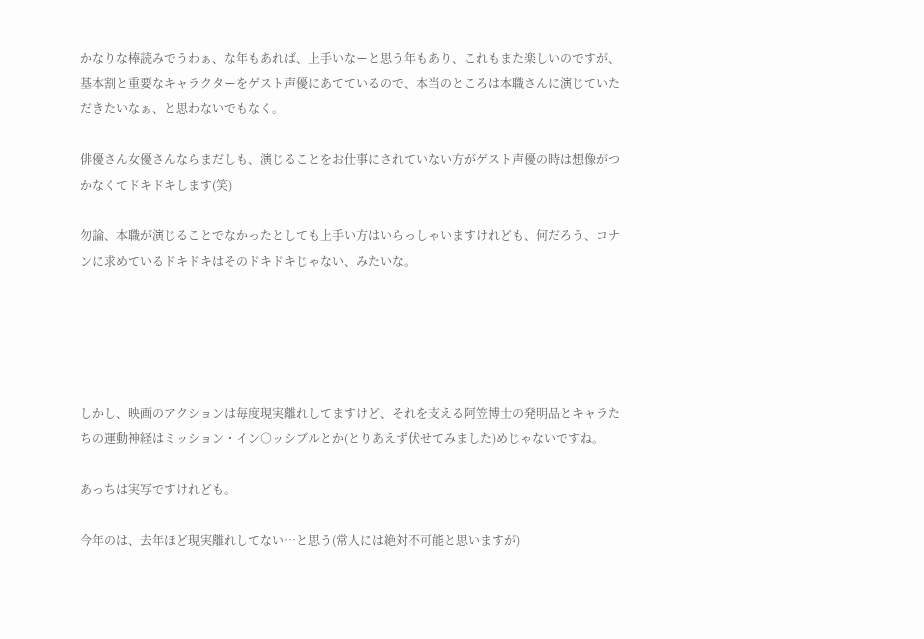かなりな棒読みでうわぁ、な年もあれば、上手いなーと思う年もあり、これもまた楽しいのですが、基本割と重要なキャラクターをゲスト声優にあてているので、本当のところは本職さんに演じていただきたいなぁ、と思わないでもなく。

俳優さん女優さんならまだしも、演じることをお仕事にされていない方がゲスト声優の時は想像がつかなくてドキドキします(笑)

勿論、本職が演じることでなかったとしても上手い方はいらっしゃいますけれども、何だろう、コナンに求めているドキドキはそのドキドキじゃない、みたいな。





しかし、映画のアクションは毎度現実離れしてますけど、それを支える阿笠博士の発明品とキャラたちの運動神経はミッション・イン○ッシブルとか(とりあえず伏せてみました)めじゃないですね。

あっちは実写ですけれども。

今年のは、去年ほど現実離れしてない…と思う(常人には絶対不可能と思いますが)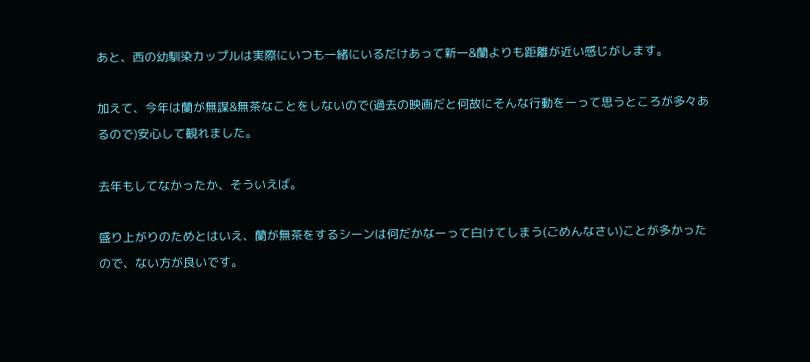あと、西の幼馴染カップルは実際にいつも一緒にいるだけあって新一&蘭よりも距離が近い感じがします。

加えて、今年は蘭が無謀&無茶なことをしないので(過去の映画だと何故にそんな行動をーって思うところが多々あるので)安心して観れました。

去年もしてなかったか、そういえば。

盛り上がりのためとはいえ、蘭が無茶をするシーンは何だかなーって白けてしまう(ごめんなさい)ことが多かったので、ない方が良いです。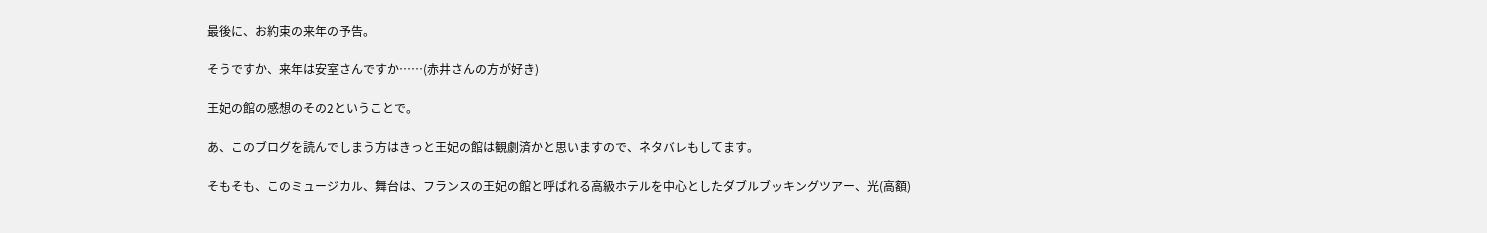最後に、お約束の来年の予告。

そうですか、来年は安室さんですか……(赤井さんの方が好き)

王妃の館の感想のその2ということで。

あ、このブログを読んでしまう方はきっと王妃の館は観劇済かと思いますので、ネタバレもしてます。

そもそも、このミュージカル、舞台は、フランスの王妃の館と呼ばれる高級ホテルを中心としたダブルブッキングツアー、光(高額)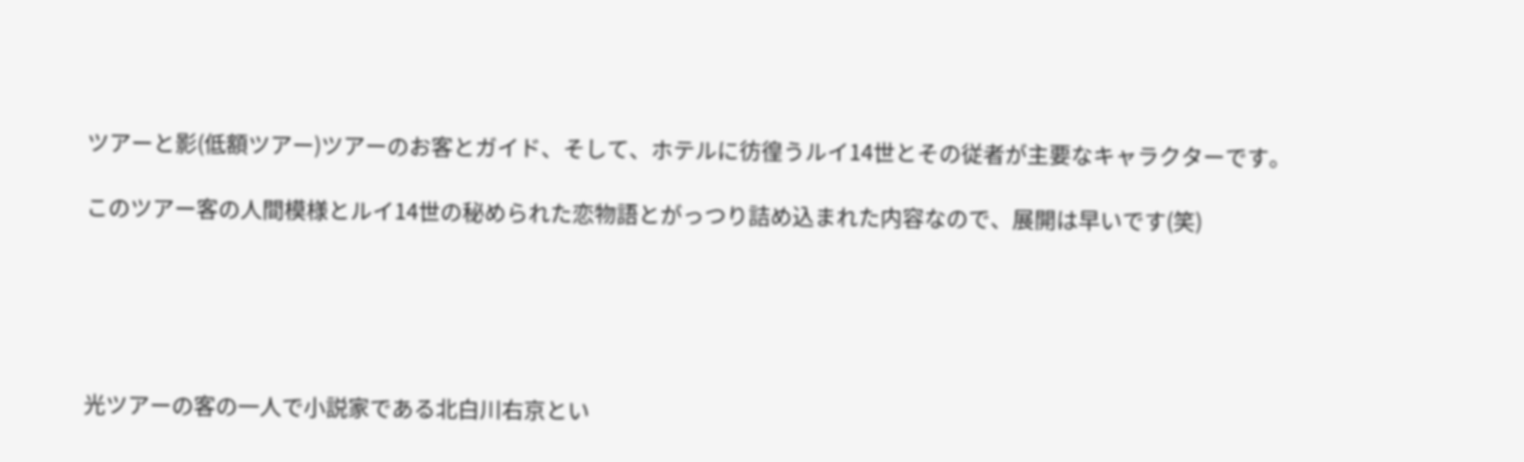ツアーと影(低額ツアー)ツアーのお客とガイド、そして、ホテルに彷徨うルイ14世とその従者が主要なキャラクターです。

このツアー客の人間模様とルイ14世の秘められた恋物語とがっつり詰め込まれた内容なので、展開は早いです(笑)





光ツアーの客の一人で小説家である北白川右京とい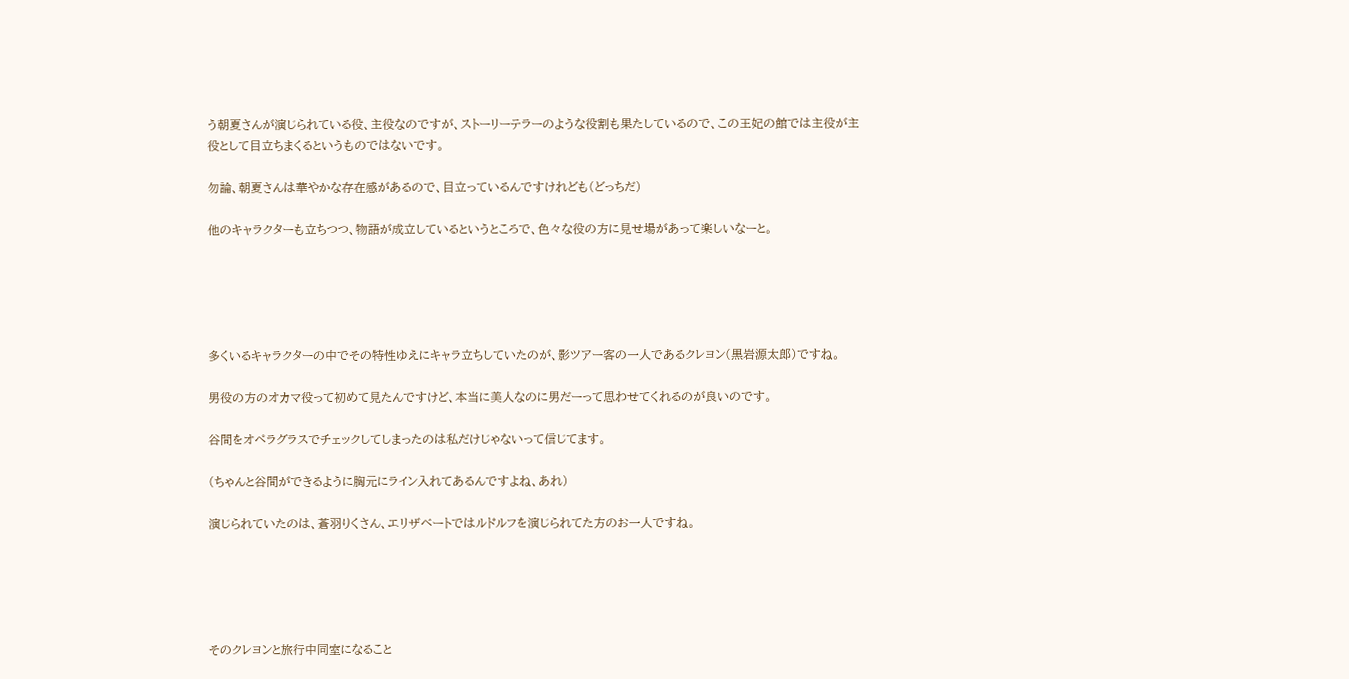う朝夏さんが演じられている役、主役なのですが、ストーリーテラーのような役割も果たしているので、この王妃の館では主役が主役として目立ちまくるというものではないです。

勿論、朝夏さんは華やかな存在感があるので、目立っているんですけれども(どっちだ)

他のキャラクターも立ちつつ、物語が成立しているというところで、色々な役の方に見せ場があって楽しいなーと。





多くいるキャラクターの中でその特性ゆえにキャラ立ちしていたのが、影ツアー客の一人であるクレヨン(黒岩源太郎)ですね。

男役の方のオカマ役って初めて見たんですけど、本当に美人なのに男だーって思わせてくれるのが良いのです。

谷間をオペラグラスでチェックしてしまったのは私だけじゃないって信じてます。

(ちゃんと谷間ができるように胸元にライン入れてあるんですよね、あれ)

演じられていたのは、蒼羽りくさん、エリザベートではルドルフを演じられてた方のお一人ですね。





そのクレヨンと旅行中同室になること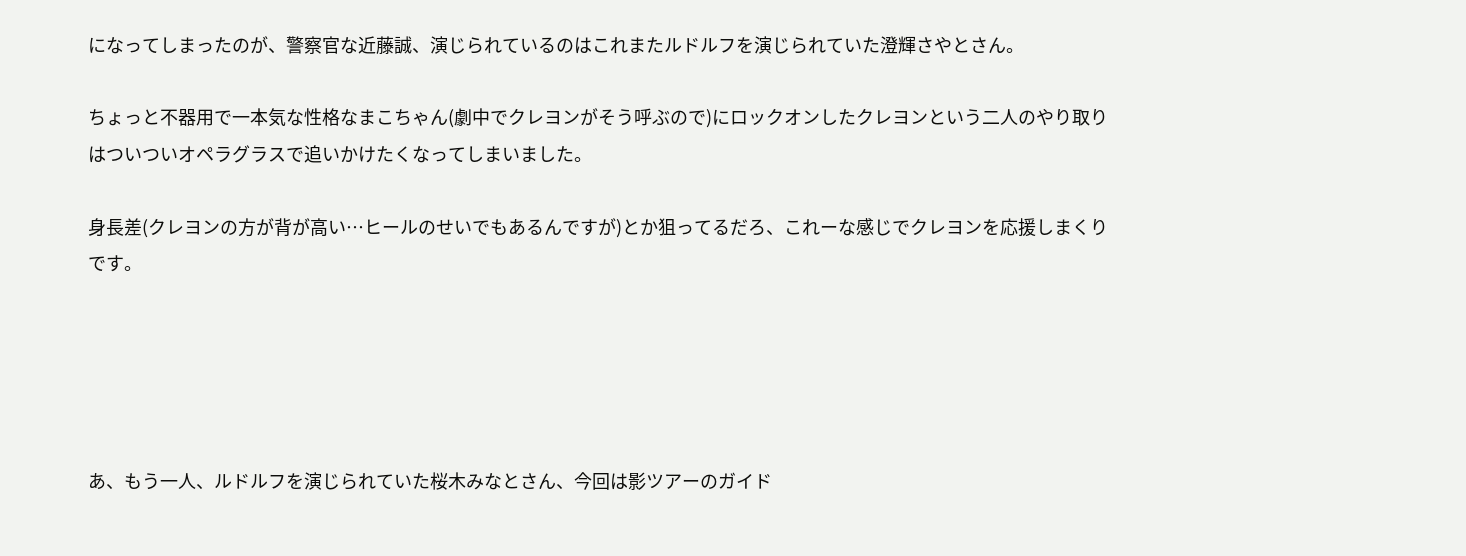になってしまったのが、警察官な近藤誠、演じられているのはこれまたルドルフを演じられていた澄輝さやとさん。

ちょっと不器用で一本気な性格なまこちゃん(劇中でクレヨンがそう呼ぶので)にロックオンしたクレヨンという二人のやり取りはついついオペラグラスで追いかけたくなってしまいました。

身長差(クレヨンの方が背が高い…ヒールのせいでもあるんですが)とか狙ってるだろ、これーな感じでクレヨンを応援しまくりです。





あ、もう一人、ルドルフを演じられていた桜木みなとさん、今回は影ツアーのガイド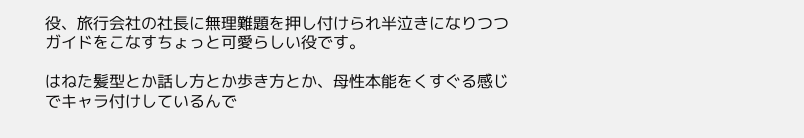役、旅行会社の社長に無理難題を押し付けられ半泣きになりつつガイドをこなすちょっと可愛らしい役です。

はねた髪型とか話し方とか歩き方とか、母性本能をくすぐる感じでキャラ付けしているんで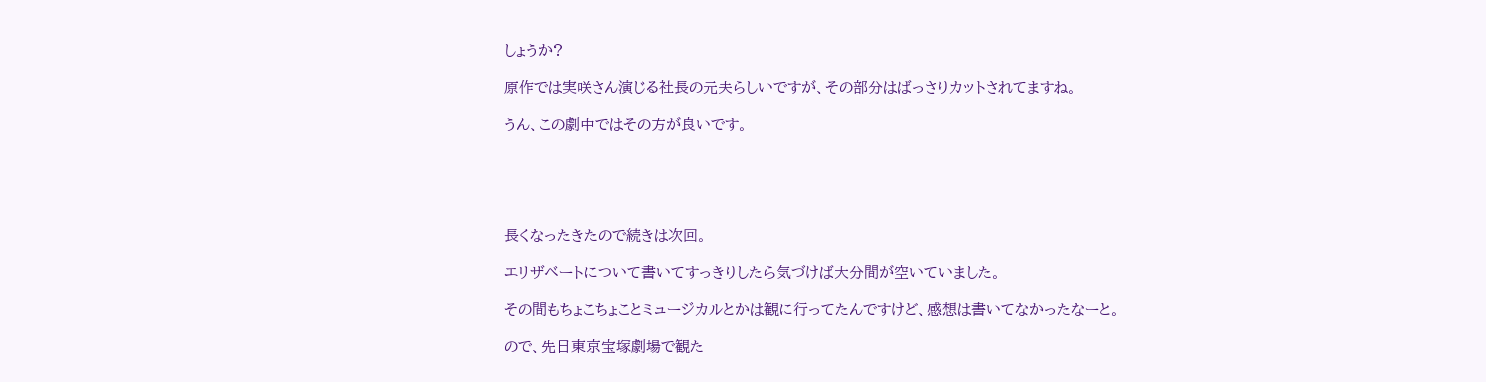しょうか?

原作では実咲さん演じる社長の元夫らしいですが、その部分はばっさりカットされてますね。

うん、この劇中ではその方が良いです。





長くなったきたので続きは次回。

エリザベートについて書いてすっきりしたら気づけば大分間が空いていました。

その間もちょこちょことミュージカルとかは観に行ってたんですけど、感想は書いてなかったなーと。

ので、先日東京宝塚劇場で観た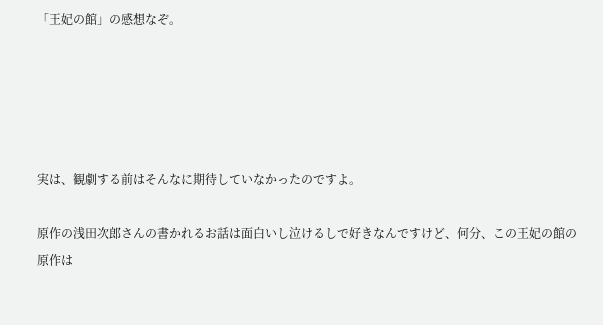「王妃の館」の感想なぞ。





実は、観劇する前はそんなに期待していなかったのですよ。

原作の浅田次郎さんの書かれるお話は面白いし泣けるしで好きなんですけど、何分、この王妃の館の原作は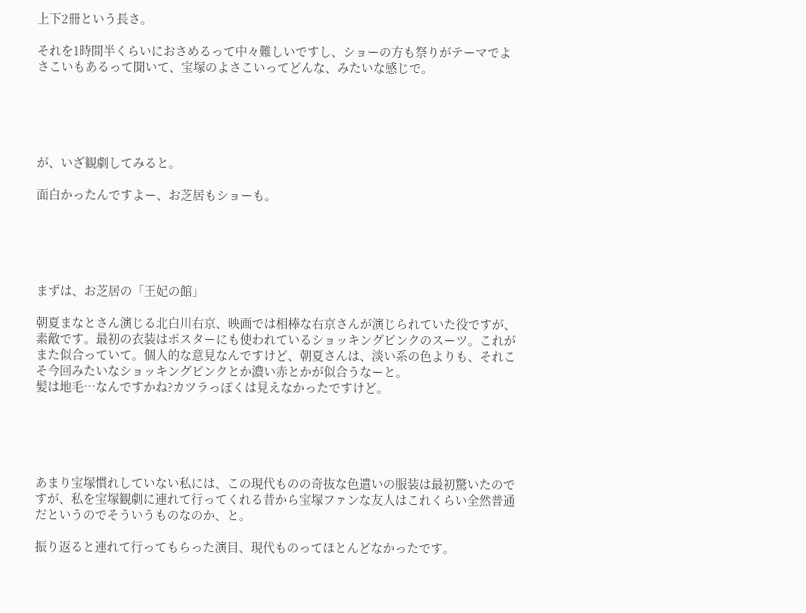上下2冊という長さ。

それを1時間半くらいにおさめるって中々難しいですし、ショーの方も祭りがテーマでよさこいもあるって聞いて、宝塚のよさこいってどんな、みたいな感じで。





が、いざ観劇してみると。

面白かったんですよー、お芝居もショーも。





まずは、お芝居の「王妃の館」

朝夏まなとさん演じる北白川右京、映画では相棒な右京さんが演じられていた役ですが、素敵です。最初の衣装はポスターにも使われているショッキングピンクのスーツ。これがまた似合っていて。個人的な意見なんですけど、朝夏さんは、淡い系の色よりも、それこそ今回みたいなショッキングピンクとか濃い赤とかが似合うなーと。
髪は地毛…なんですかね?カツラっぽくは見えなかったですけど。





あまり宝塚慣れしていない私には、この現代ものの奇抜な色遣いの服装は最初驚いたのですが、私を宝塚観劇に連れて行ってくれる昔から宝塚ファンな友人はこれくらい全然普通だというのでそういうものなのか、と。

振り返ると連れて行ってもらった演目、現代ものってほとんどなかったです。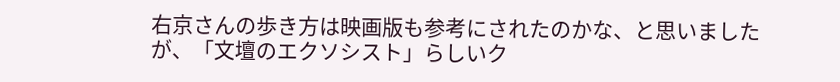右京さんの歩き方は映画版も参考にされたのかな、と思いましたが、「文壇のエクソシスト」らしいク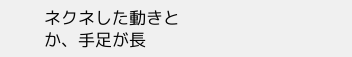ネクネした動きとか、手足が長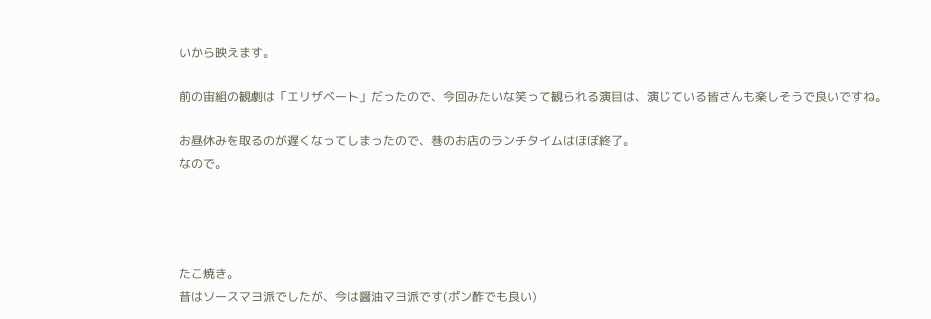いから映えます。

前の宙組の観劇は「エリザベート」だったので、今回みたいな笑って観られる演目は、演じている皆さんも楽しそうで良いですね。

お昼休みを取るのが遅くなってしまったので、巷のお店のランチタイムはほぼ終了。
なので。




たこ焼き。
昔はソースマヨ派でしたが、今は醤油マヨ派です(ポン酢でも良い)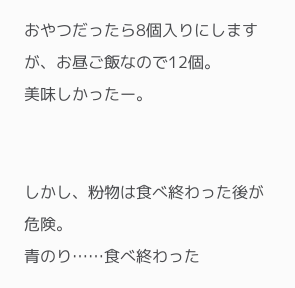おやつだったら8個入りにしますが、お昼ご飯なので12個。
美味しかったー。


しかし、粉物は食べ終わった後が危険。
青のり……食べ終わった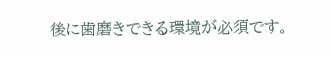後に歯磨きできる環境が必須です。